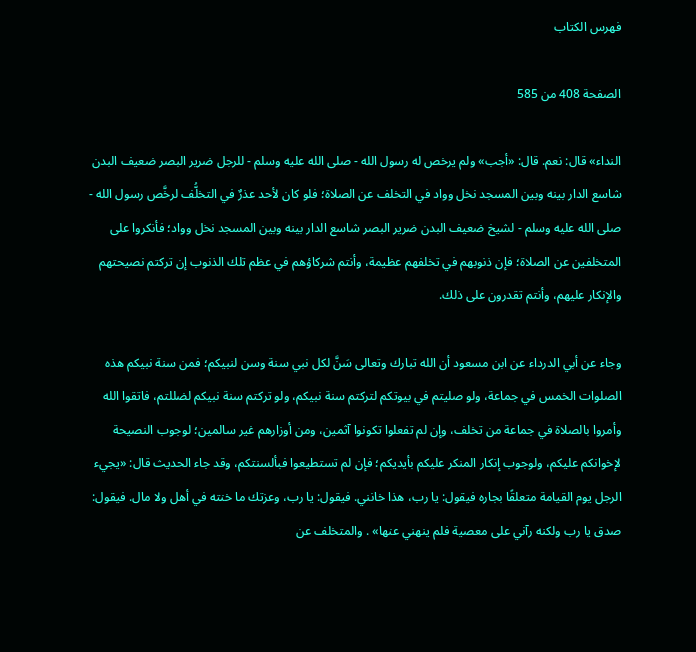فهرس الكتاب

الصفحة 408 من 585

النداء» قال: نعم. قال: «أجب» ولم يرخص له رسول الله - صلى الله عليه وسلم - للرجل ضرير البصر ضعيف البدن شاسع الدار بينه وبين المسجد نخل وواد في التخلف عن الصلاة؛ فلو كان لأحد عذرٌ في التخلُّف لرخَّص رسول الله - صلى الله عليه وسلم - لشيخ ضعيف البدن ضرير البصر شاسع الدار بينه وبين المسجد نخل وواد؛ فأنكروا على المتخلفين عن الصلاة؛ فإن ذنوبهم في تخلفهم عظيمة، وأنتم شركاؤهم في عظم تلك الذنوب إن تركتم نصيحتهم والإنكار عليهم، وأنتم تقدرون على ذلك.

وجاء عن أبي الدرداء عن ابن مسعود أن الله تبارك وتعالى سَنَّ لكل نبي سنة وسن لنبيكم؛ فمن سنة نبيكم هذه الصلوات الخمس في جماعة، ولو صليتم في بيوتكم لتركتم سنة نبيكم، ولو تركتم سنة نبيكم لضللتم، فاتقوا الله وأمروا بالصلاة في جماعة من تخلف، وإن لم تفعلوا تكونوا آثمين، ومن أوزارهم غير سالمين؛ لوجوب النصيحة لإخوانكم عليكم، ولوجوب إنكار المنكر عليكم بأيديكم؛ فإن لم تستطيعوا فبألسنتكم، وقد جاء الحديث قال: «يجيء الرجل يوم القيامة متعلقًا بجاره فيقول: يا رب، هذا خانني. فيقول: يا رب، وعزتك ما خنته في أهل ولا مال. فيقول: صدق يا رب ولكنه رآني على معصية فلم ينهني عنها» . والمتخلف عن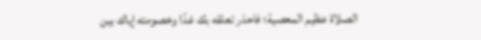الصلاة عظيم المعصية؛ فاحذر تعلقه بك غدًا وخصومته إياك بين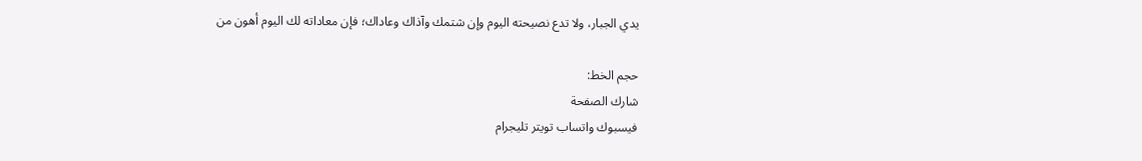يدي الجبار، ولا تدع نصيحته اليوم وإن شتمك وآذاك وعاداك؛ فإن معاداته لك اليوم أهون من

حجم الخط:
شارك الصفحة
فيسبوك واتساب تويتر تليجرام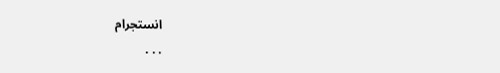انستجرام
. . .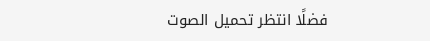فضلًا انتظر تحميل الصوت